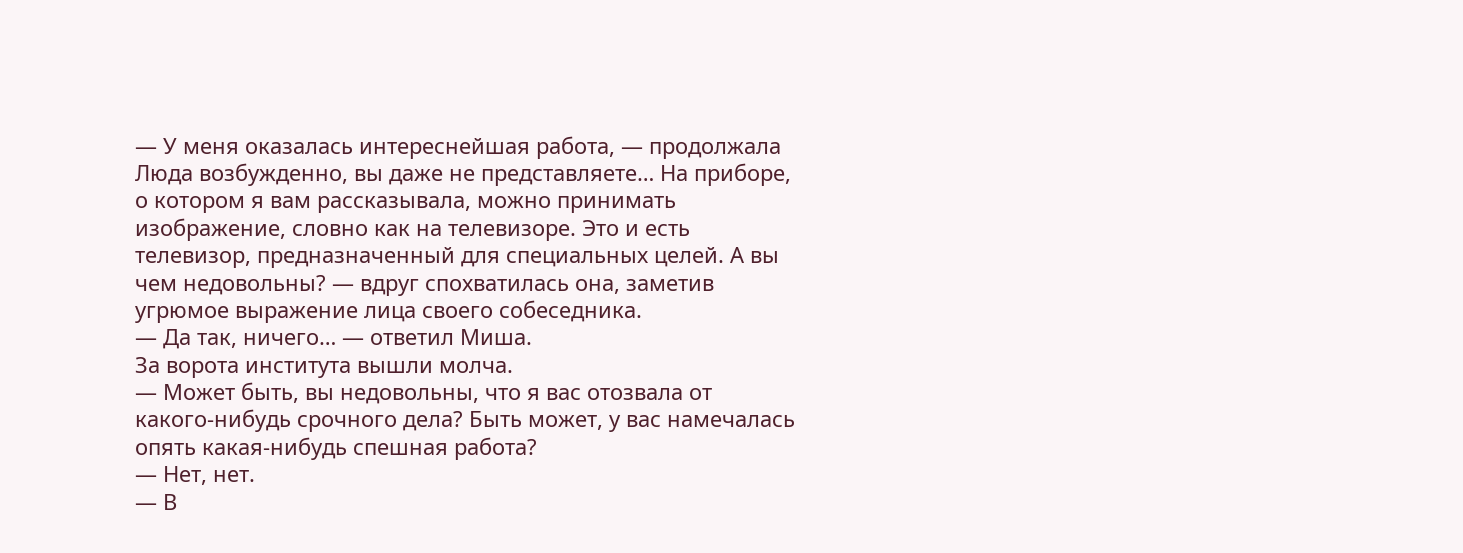— У меня оказалась интереснейшая работа, — продолжала Люда возбужденно, вы даже не представляете… На приборе, о котором я вам рассказывала, можно принимать изображение, словно как на телевизоре. Это и есть телевизор, предназначенный для специальных целей. А вы чем недовольны? — вдруг спохватилась она, заметив угрюмое выражение лица своего собеседника.
— Да так, ничего… — ответил Миша.
За ворота института вышли молча.
— Может быть, вы недовольны, что я вас отозвала от какого-нибудь срочного дела? Быть может, у вас намечалась опять какая-нибудь спешная работа?
— Нет, нет.
— В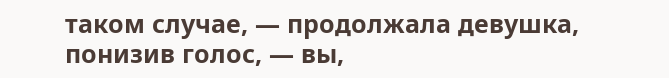таком случае, — продолжала девушка, понизив голос, — вы,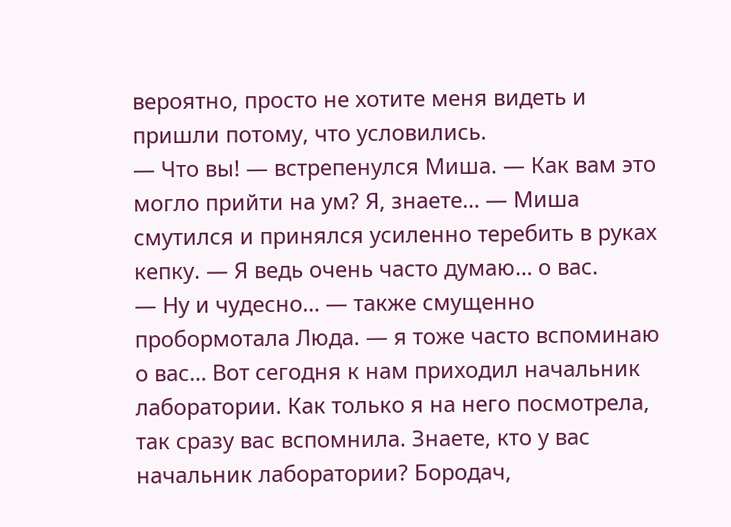вероятно, просто не хотите меня видеть и пришли потому, что условились.
— Что вы! — встрепенулся Миша. — Как вам это могло прийти на ум? Я, знаете… — Миша смутился и принялся усиленно теребить в руках кепку. — Я ведь очень часто думаю… о вас.
— Ну и чудесно… — также смущенно пробормотала Люда. — я тоже часто вспоминаю о вас… Вот сегодня к нам приходил начальник лаборатории. Как только я на него посмотрела, так сразу вас вспомнила. Знаете, кто у вас начальник лаборатории? Бородач,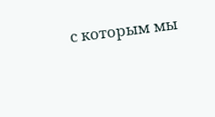с которым мы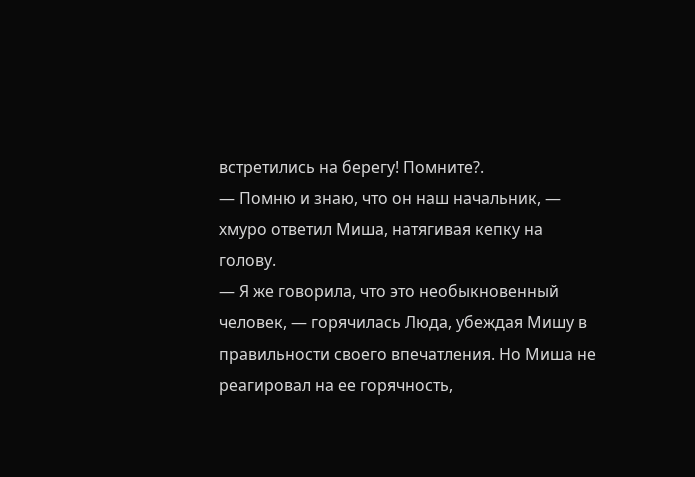встретились на берегу! Помните?.
— Помню и знаю, что он наш начальник, — хмуро ответил Миша, натягивая кепку на голову.
— Я же говорила, что это необыкновенный человек, — горячилась Люда, убеждая Мишу в правильности своего впечатления. Но Миша не реагировал на ее горячность,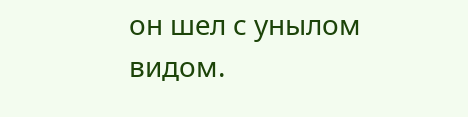он шел с унылом видом.